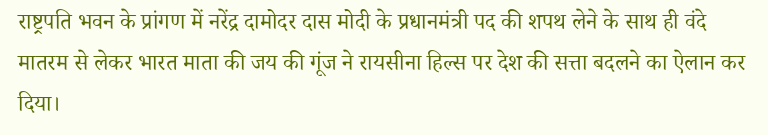राष्ट्रपति भवन के प्रांगण में नरेंद्र दामोदर दास मोदी के प्रधानमंत्री पद की शपथ लेने के साथ ही वंदे मातरम से लेकर भारत माता की जय की गूंज ने रायसीना हिल्स पर देश की सत्ता बदलने का ऐलान कर दिया।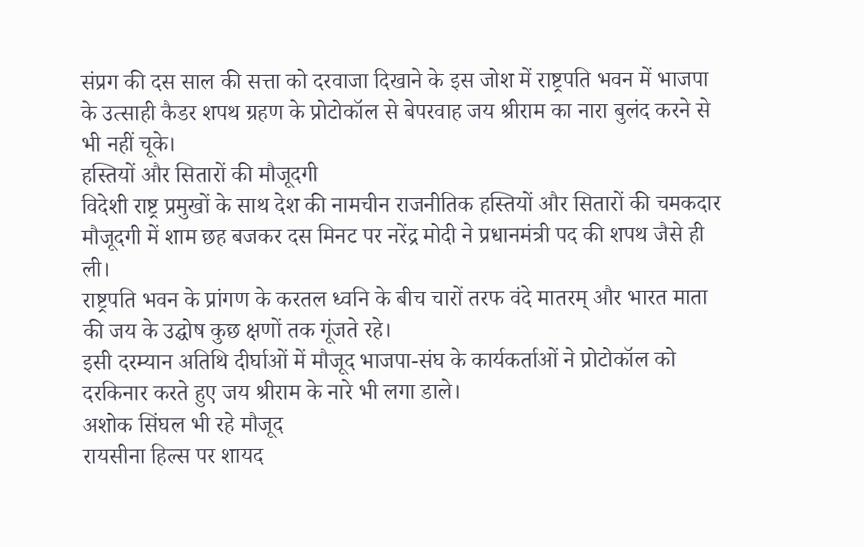संप्रग की दस साल की सत्ता को दरवाजा दिखाने के इस जोश में राष्ट्रपति भवन में भाजपा के उत्साही कैडर शपथ ग्रहण के प्रोटोकॉल से बेपरवाह जय श्रीराम का नारा बुलंद करने से भी नहीं चूके।
हस्तियों और सितारों की मौजूदगी
विदेशी राष्ट्र प्रमुखों के साथ देश की नामचीन राजनीतिक हस्तियों और सितारों की चमकदार मौजूदगी में शाम छह बजकर दस मिनट पर नरेंद्र मोदी ने प्रधानमंत्री पद की शपथ जैसे ही ली।
राष्ट्रपति भवन के प्रांगण के करतल ध्वनि के बीच चारों तरफ वंदे मातरम् और भारत माता की जय के उद्घोष कुछ क्षणों तक गूंजते रहे।
इसी दरम्यान अतिथि दीर्घाओं में मौजूद भाजपा-संघ के कार्यकर्ताओं ने प्रोटोकॉल को दरकिनार करते हुए जय श्रीराम के नारे भी लगा डाले।
अशोक सिंघल भी रहे मौजूद
रायसीना हिल्स पर शायद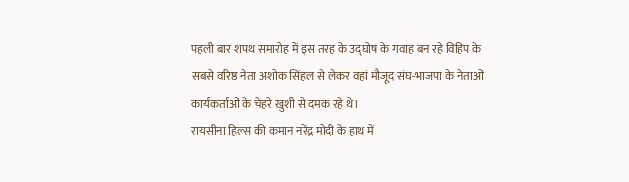पहली बार शपथ समारोह में इस तरह के उद्घोष के गवाह बन रहे विहिप के सबसे वरिष्ठ नेता अशोक सिंहल से लेकर वहां मौजूद संघ-भाजपा के नेताओं कार्यकर्ताओं के चेहरे खुशी से दमक रहे थे।
रायसीना हिल्स की कमान नरेंद्र मोदी के हाथ में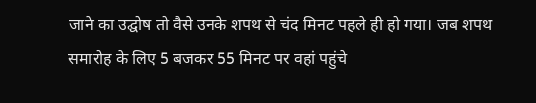जाने का उद्घोष तो वैसे उनके शपथ से चंद मिनट पहले ही हो गया। जब शपथ समारोह के लिए 5 बजकर 55 मिनट पर वहां पहुंचे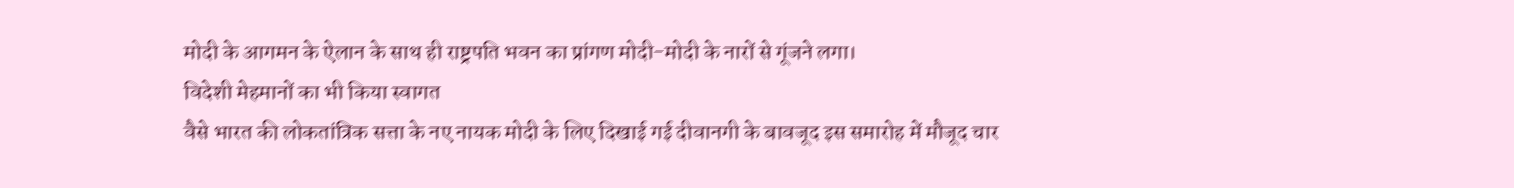मोदी के आगमन के ऐलान के साथ ही राष्ट्रपति भवन का प्रांगण मोदी-मोदी के नारों से गूंजने लगा।
विदेशी मेहमानों का भी किया स्वागत
वैसे भारत की लोकतांत्रिक सत्ता के नए नायक मोदी के लिए दिखाई गई दीवानगी के बावजूद इस समारोह में मौजूद चार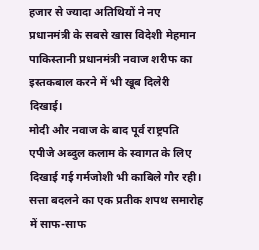हजार से ज्यादा अतिथियों ने नए प्रधानमंत्री के सबसे खास विदेशी मेहमान पाकिस्तानी प्रधानमंत्री नवाज शरीफ का इस्तकबाल करने में भी खूब दिलेरी दिखाई।
मोदी और नवाज के बाद पूर्व राष्ट्रपति एपीजे अब्दुल कलाम के स्वागत के लिए दिखाई गई गर्मजोशी भी काबिले गौर रही।
सत्ता बदलने का एक प्रतीक शपथ समारोह में साफ-साफ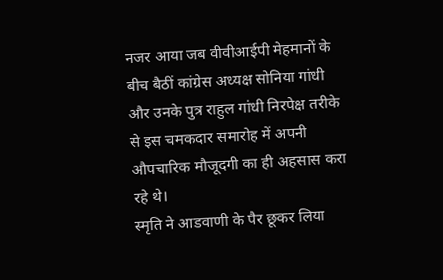नजर आया जब वीवीआईपी मेहमानों के बीच बैठीं कांग्रेस अध्यक्ष सोनिया गांधी और उनके पुत्र राहुल गांधी निरपेक्ष तरीके से इस चमकदार समारोह में अपनी औपचारिक मौजूदगी का ही अहसास करा रहे थे।
स्मृति ने आडवाणी के पैर छूकर लिया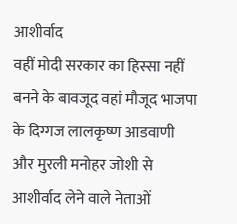आशीर्वाद
वहीं मोदी सरकार का हिस्सा नहीं बनने के बावजूद वहां मौजूद भाजपा के दिग्गज लालकृष्ण आडवाणी और मुरली मनोहर जोशी से आशीर्वाद लेने वाले नेताओं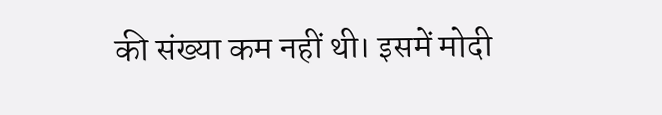की संख्या कम नहीं थी। इसमें मोदी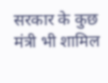सरकार के कुछ मंत्री भी शामिल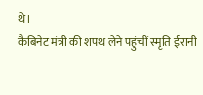थे।
कैबिनेट मंत्री की शपथ लेने पहुंचीं स्मृति ईरानी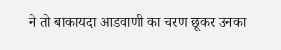ने तो बाकायदा आडवाणी का चरण छूकर उनका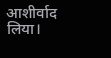आशीर्वाद लिया।